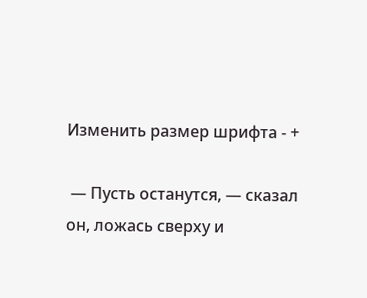Изменить размер шрифта - +

 — Пусть останутся, — сказал он, ложась сверху и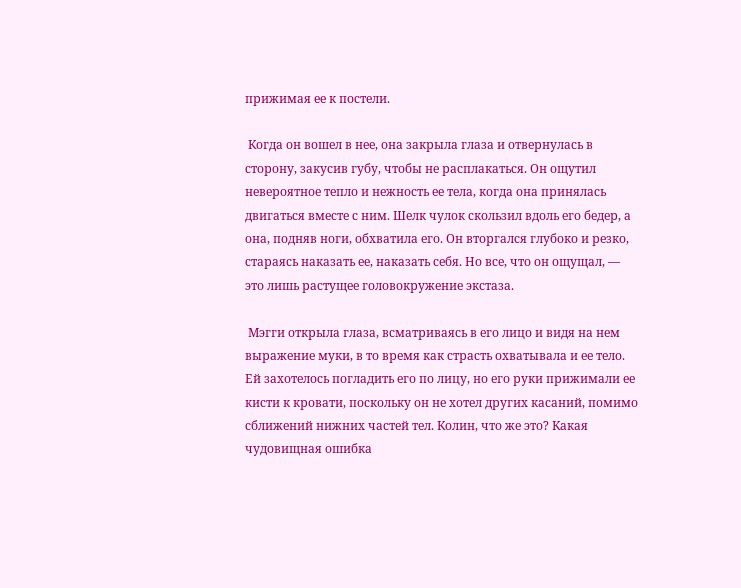прижимая ее к постели.

 Когда он вошел в нее, она закрыла глаза и отвернулась в сторону, закусив губу, чтобы не расплакаться. Он ощутил невероятное тепло и нежность ее тела, когда она принялась двигаться вместе с ним. Шелк чулок скользил вдоль его бедер, а она, подняв ноги, обхватила его. Он вторгался глубоко и резко, стараясь наказать ее, наказать себя. Но все, что он ощущал, — это лишь растущее головокружение экстаза.

 Мэгги открыла глаза, всматриваясь в его лицо и видя на нем выражение муки, в то время как страсть охватывала и ее тело. Ей захотелось погладить его по лицу, но его руки прижимали ее кисти к кровати, поскольку он не хотел других касаний, помимо сближений нижних частей тел. Колин, что же это? Какая чудовищная ошибка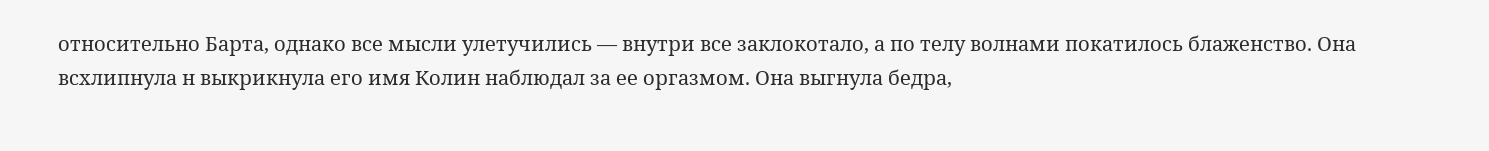относительно Барта, однако все мысли улетучились — внутри все заклокотало, а по телу волнами покатилось блаженство. Она всхлипнула н выкрикнула его имя Колин наблюдал за ее оргазмом. Она выгнула бедра,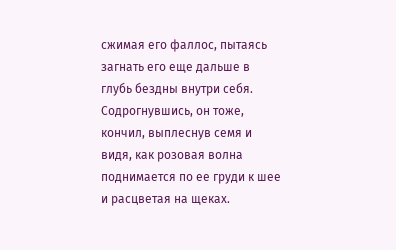сжимая его фаллос, пытаясь загнать его еще дальше в глубь бездны внутри себя. Содрогнувшись, он тоже, кончил, выплеснув семя и видя, как розовая волна поднимается по ее груди к шее и расцветая на щеках.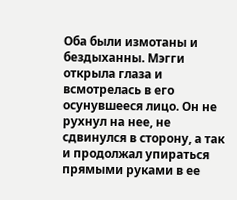Оба были измотаны и бездыханны. Мэгги открыла глаза и всмотрелась в его осунувшееся лицо. Он не рухнул на нее, не сдвинулся в сторону, а так и продолжал упираться прямыми руками в ее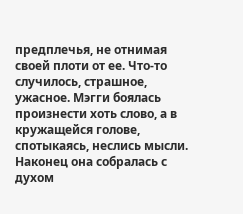предплечья, не отнимая своей плоти от ее. Что-то случилось, страшное, ужасное. Мэгги боялась произнести хоть слово, а в кружащейся голове, спотыкаясь, неслись мысли. Наконец она собралась с духом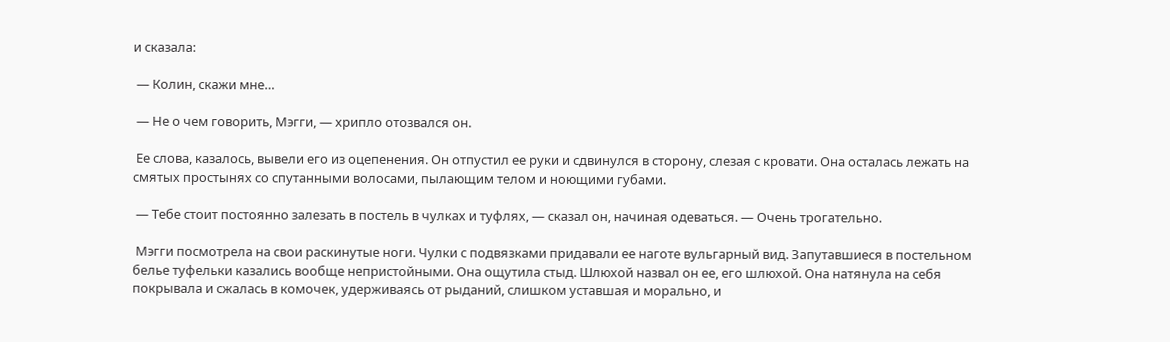и сказала:

 — Колин, скажи мне…

 — Не о чем говорить, Мэгги, — хрипло отозвался он.

 Ее слова, казалось, вывели его из оцепенения. Он отпустил ее руки и сдвинулся в сторону, слезая с кровати. Она осталась лежать на смятых простынях со спутанными волосами, пылающим телом и ноющими губами.

 — Тебе стоит постоянно залезать в постель в чулках и туфлях, — сказал он, начиная одеваться. — Очень трогательно.

 Мэгги посмотрела на свои раскинутые ноги. Чулки с подвязками придавали ее наготе вульгарный вид. Запутавшиеся в постельном белье туфельки казались вообще непристойными. Она ощутила стыд. Шлюхой назвал он ее, его шлюхой. Она натянула на себя покрывала и сжалась в комочек, удерживаясь от рыданий, слишком уставшая и морально, и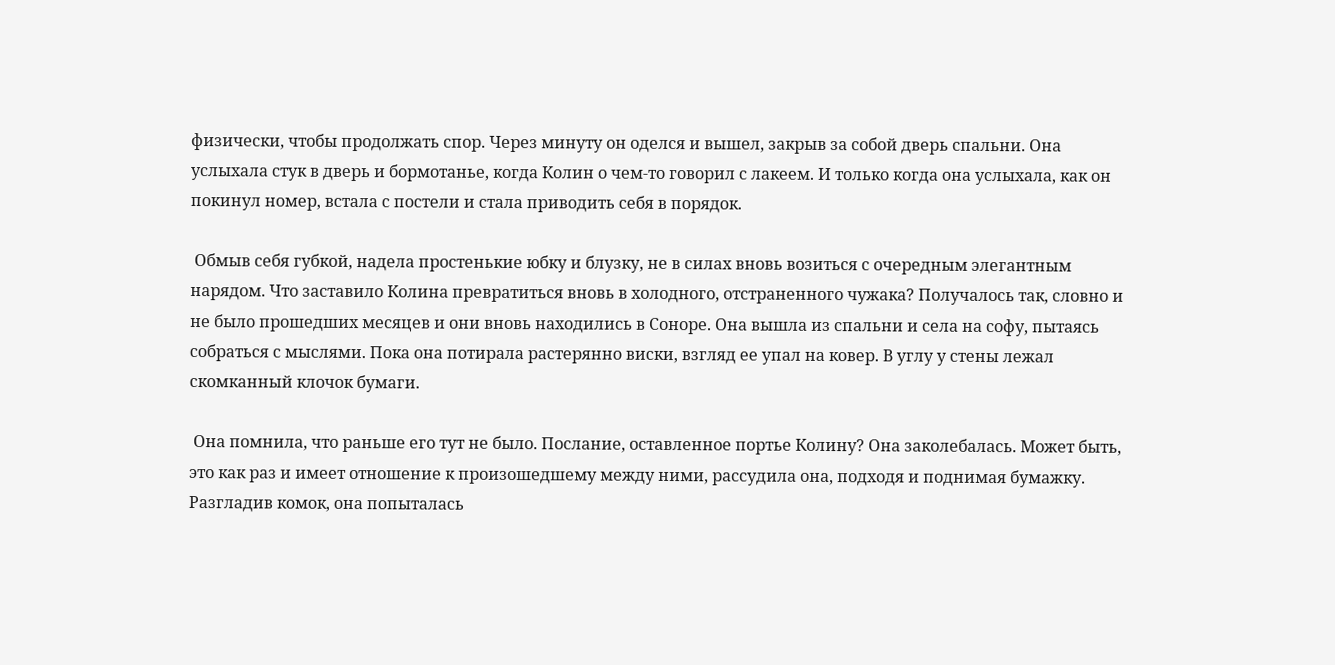физически, чтобы продолжать спор. Через минуту он оделся и вышел, закрыв за собой дверь спальни. Она услыхала стук в дверь и бормотанье, когда Колин о чем-то говорил с лакеем. И только когда она услыхала, как он покинул номер, встала с постели и стала приводить себя в порядок.

 Обмыв себя губкой, надела простенькие юбку и блузку, не в силах вновь возиться с очередным элегантным нарядом. Что заставило Колина превратиться вновь в холодного, отстраненного чужака? Получалось так, словно и не было прошедших месяцев и они вновь находились в Соноре. Она вышла из спальни и села на софу, пытаясь собраться с мыслями. Пока она потирала растерянно виски, взгляд ее упал на ковер. В углу у стены лежал скомканный клочок бумаги.

 Она помнила, что раньше его тут не было. Послание, оставленное портье Колину? Она заколебалась. Может быть, это как раз и имеет отношение к произошедшему между ними, рассудила она, подходя и поднимая бумажку. Разгладив комок, она попыталась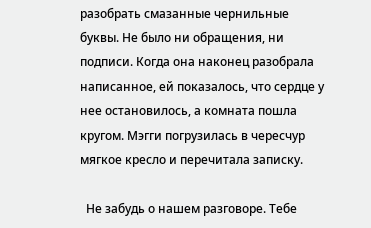разобрать смазанные чернильные буквы. Не было ни обращения, ни подписи. Когда она наконец разобрала написанное, ей показалось, что сердце у нее остановилось, а комната пошла кругом. Мэгги погрузилась в чересчур мягкое кресло и перечитала записку.

  Не забудь о нашем разговоре. Тебе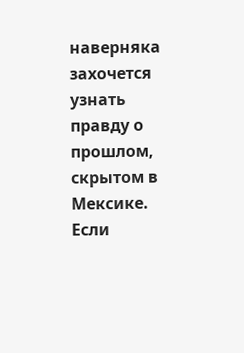наверняка захочется узнать правду о прошлом, скрытом в Мексике. Если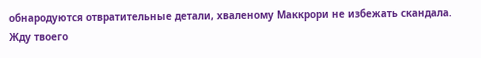обнародуются отвратительные детали, хваленому Маккрори не избежать скандала. Жду твоего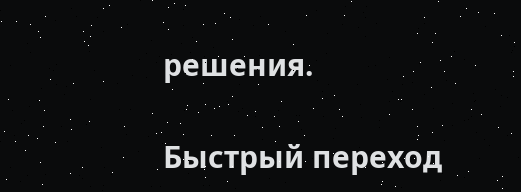решения.

Быстрый переход